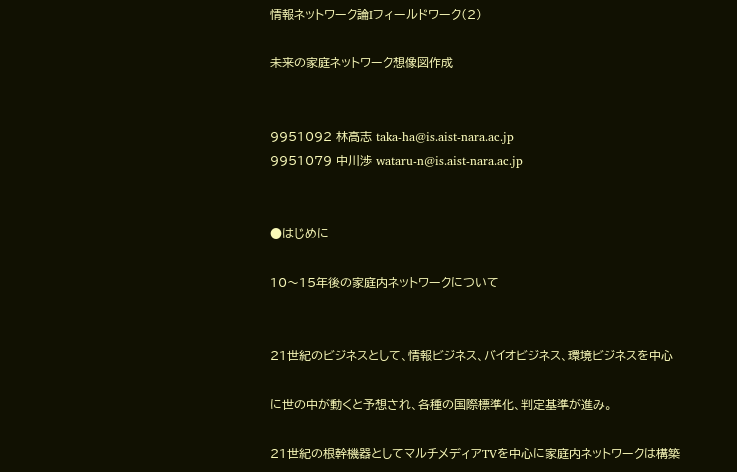情報ネットワーク論Iフィールドワーク(2)

未来の家庭ネットワーク想像図作成


9951092 林高志 taka-ha@is.aist-nara.ac.jp
9951079 中川渉 wataru-n@is.aist-nara.ac.jp


●はじめに

10〜15年後の家庭内ネットワークについて


21世紀のビジネスとして、情報ビジネス、バイオビジネス、環境ビジネスを中心

に世の中が動くと予想され、各種の国際標準化、判定基準が進み。

21世紀の根幹機器としてマルチメディアTVを中心に家庭内ネットワークは構築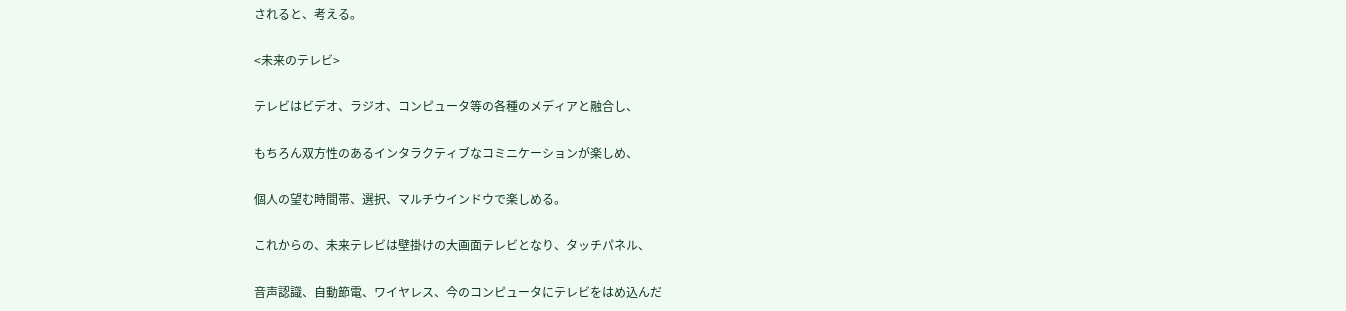されると、考える。

<未来のテレビ>

テレビはビデオ、ラジオ、コンピュータ等の各種のメディアと融合し、

もちろん双方性のあるインタラクティブなコミニケーションが楽しめ、

個人の望む時間帯、選択、マルチウインドウで楽しめる。

これからの、未来テレビは壁掛けの大画面テレビとなり、タッチパネル、

音声認識、自動節電、ワイヤレス、今のコンピュータにテレビをはめ込んだ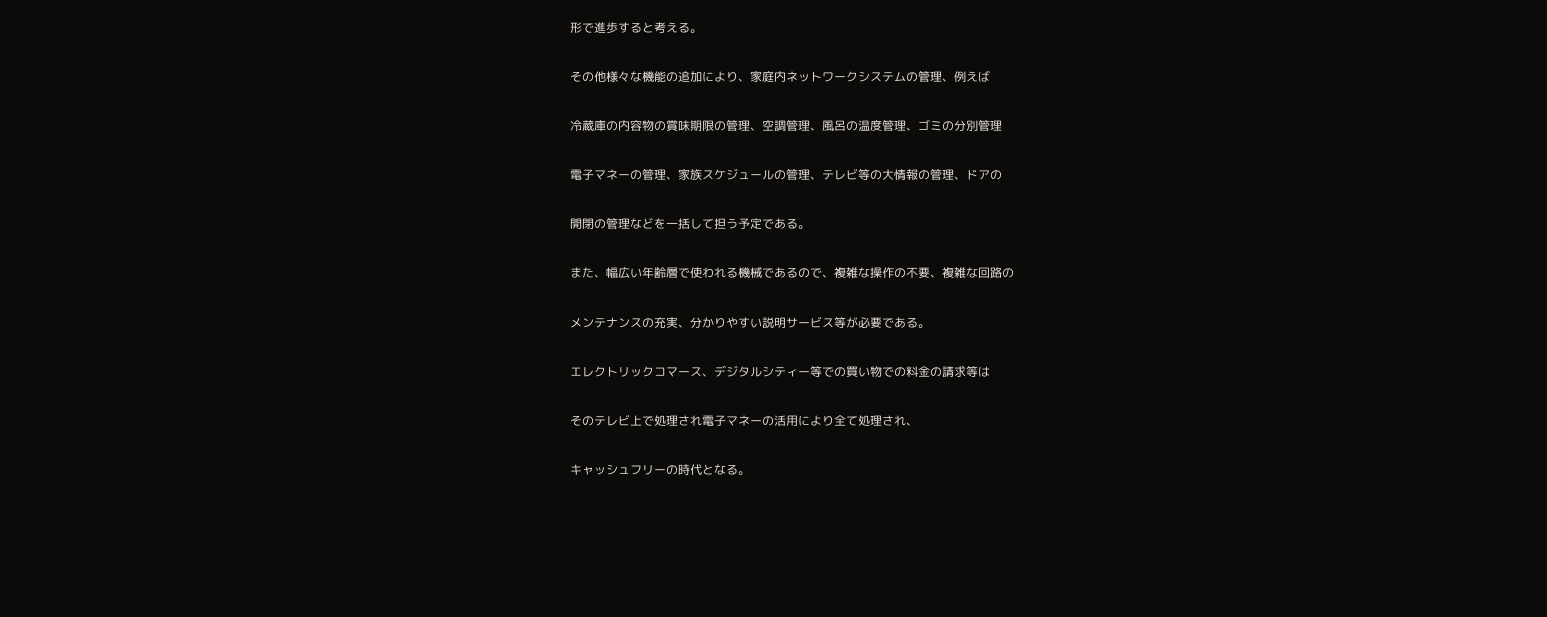形で進歩すると考える。

その他様々な機能の追加により、家庭内ネットワークシステムの管理、例えば

冷蔵庫の内容物の賞味期限の管理、空調管理、風呂の温度管理、ゴミの分別管理

電子マネーの管理、家族スケジュールの管理、テレビ等の大情報の管理、ドアの

開閉の管理などを一括して担う予定である。

また、幅広い年齢層で使われる機械であるので、複雑な操作の不要、複雑な回路の

メンテナンスの充実、分かりやすい説明サービス等が必要である。

エレクトリックコマース、デジタルシティー等での買い物での料金の請求等は

そのテレビ上で処理され電子マネーの活用により全て処理され、

キャッシュフリーの時代となる。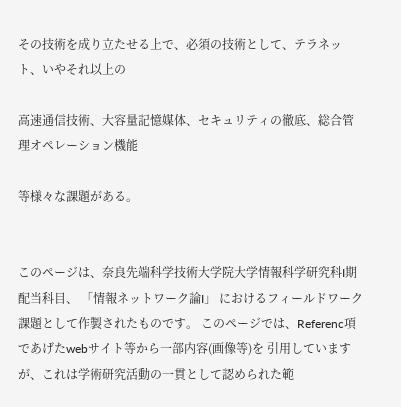その技術を成り立たせる上で、必須の技術として、テラネット、いやそれ以上の

高速通信技術、大容量記憶媒体、セキュリティの徹底、総合管理オペレーション機能

等様々な課題がある。


このページは、奈良先端科学技術大学院大学情報科学研究科I期配当科目、 「情報ネットワーク論I」 におけるフィールドワーク課題として作製されたものです。 このページでは、Referenc項であげたwebサイト等から一部内容(画像等)を 引用していますが、これは学術研究活動の一貫として認められた範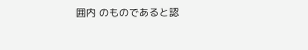囲内 のものであると認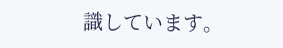識しています。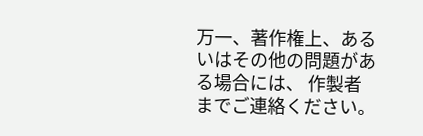万一、著作権上、あるいはその他の問題がある場合には、 作製者までご連絡ください。